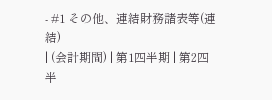- #1 その他、連結財務諸表等(連結)
| (会計期間) | 第1四半期 | 第2四半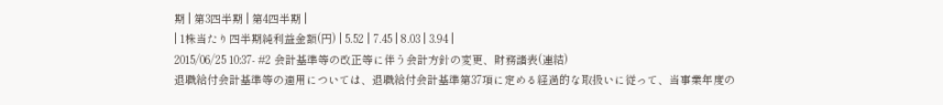期 | 第3四半期 | 第4四半期 |
| 1株当たり四半期純利益金額(円) | 5.52 | 7.45 | 8.03 | 3.94 |
2015/06/25 10:37- #2 会計基準等の改正等に伴う会計方針の変更、財務諸表(連結)
退職給付会計基準等の適用については、退職給付会計基準第37項に定める経過的な取扱いに従って、当事業年度の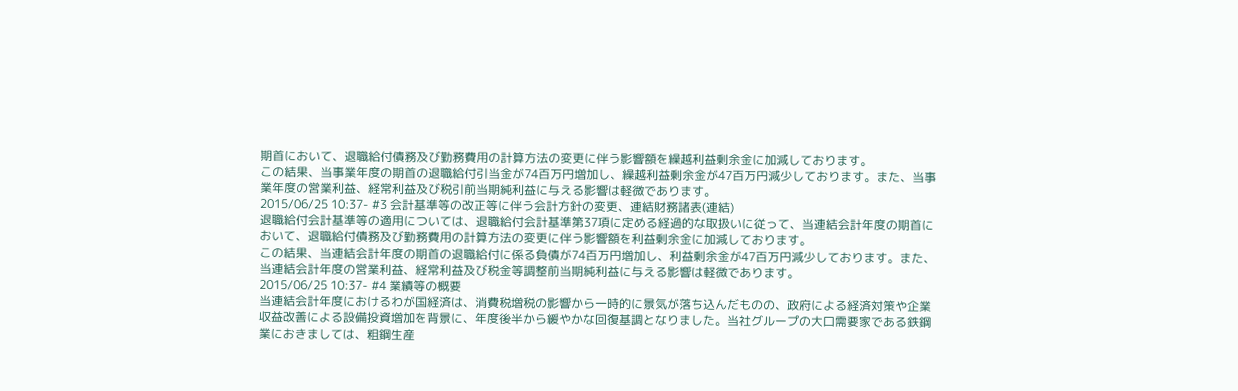期首において、退職給付債務及び勤務費用の計算方法の変更に伴う影響額を繰越利益剰余金に加減しております。
この結果、当事業年度の期首の退職給付引当金が74百万円増加し、繰越利益剰余金が47百万円減少しております。また、当事業年度の営業利益、経常利益及び税引前当期純利益に与える影響は軽微であります。
2015/06/25 10:37- #3 会計基準等の改正等に伴う会計方針の変更、連結財務諸表(連結)
退職給付会計基準等の適用については、退職給付会計基準第37項に定める経過的な取扱いに従って、当連結会計年度の期首において、退職給付債務及び勤務費用の計算方法の変更に伴う影響額を利益剰余金に加減しております。
この結果、当連結会計年度の期首の退職給付に係る負債が74百万円増加し、利益剰余金が47百万円減少しております。また、当連結会計年度の営業利益、経常利益及び税金等調整前当期純利益に与える影響は軽微であります。
2015/06/25 10:37- #4 業績等の概要
当連結会計年度におけるわが国経済は、消費税増税の影響から一時的に景気が落ち込んだものの、政府による経済対策や企業収益改善による設備投資増加を背景に、年度後半から緩やかな回復基調となりました。当社グループの大口需要家である鉄鋼業におきましては、粗鋼生産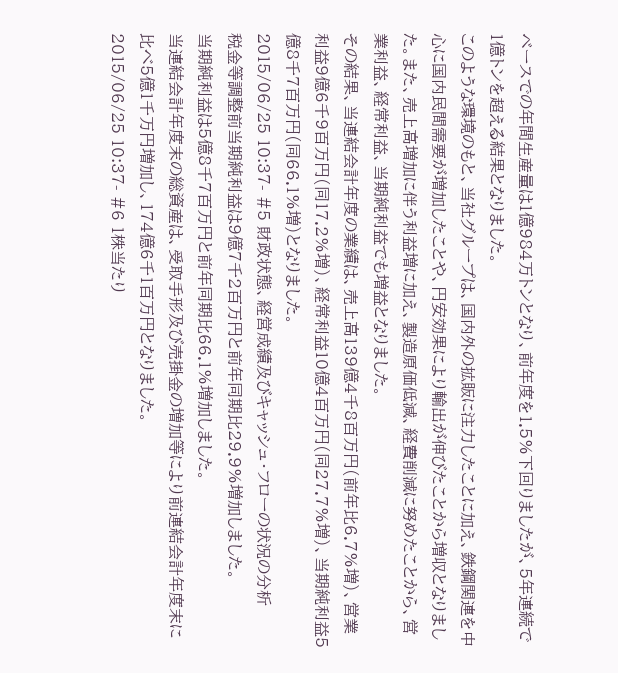ベースでの年間生産量は1億984万トンとなり、前年度を1.5%下回りましたが、5年連続で1億トンを超える結果となりました。
このような環境のもと、当社グループは、国内外の拡販に注力したことに加え、鉄鋼関連を中心に国内民間需要が増加したことや、円安効果により輸出が伸びたことから増収となりました。また、売上高増加に伴う利益増に加え、製造原価低減、経費削減に努めたことから、営業利益、経常利益、当期純利益でも増益となりました。
その結果、当連結会計年度の業績は、売上高139億4千8百万円(前年比6.7%増)、営業利益9億6千9百万円(同17.2%増)、経常利益10億4百万円(同27.7%増)、当期純利益5億8千7百万円(同66.1%増)となりました。
2015/06/25 10:37- #5 財政状態、経営成績及びキャッシュ・フローの状況の分析
税金等調整前当期純利益は9億7千2百万円と前年同期比29.9%増加しました。
当期純利益は5億8千7百万円と前年同期比66.1%増加しました。
当連結会計年度末の総資産は、受取手形及び売掛金の増加等により前連結会計年度末に比べ5億1千万円増加し、174億6千1百万円となりました。
2015/06/25 10:37- #6 1株当たり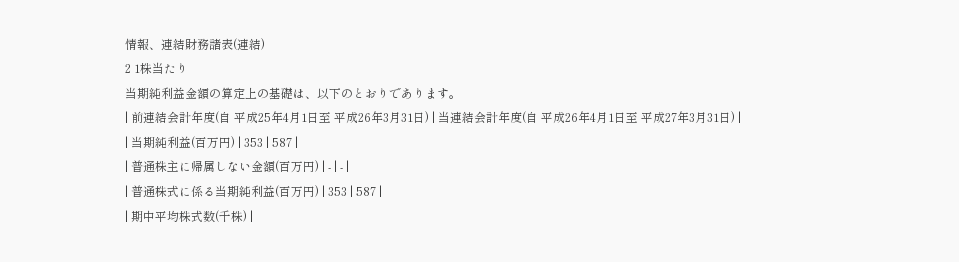情報、連結財務諸表(連結)
2 1株当たり
当期純利益金額の算定上の基礎は、以下のとおりであります。
| 前連結会計年度(自 平成25年4月1日至 平成26年3月31日) | 当連結会計年度(自 平成26年4月1日至 平成27年3月31日) |
| 当期純利益(百万円) | 353 | 587 |
| 普通株主に帰属しない金額(百万円) | - | - |
| 普通株式に係る当期純利益(百万円) | 353 | 587 |
| 期中平均株式数(千株) |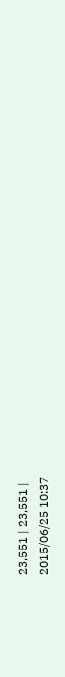23,551 | 23,551 |
2015/06/25 10:37